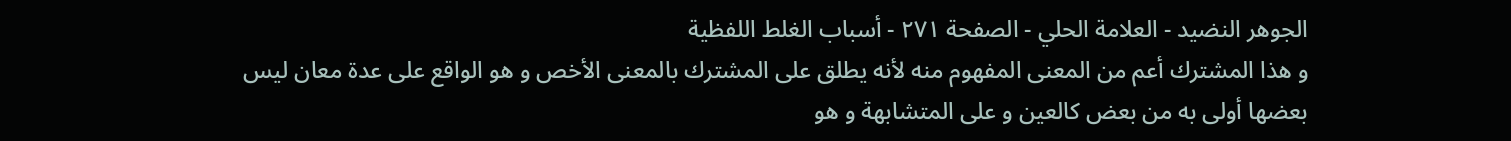الجوهر النضيد - العلامة الحلي - الصفحة ٢٧١ - أسباب الغلط اللفظية
و هذا المشترك أعم من المعنى المفهوم منه لأنه يطلق على المشترك بالمعنى الأخص و هو الواقع على عدة معان ليس بعضها أولى به من بعض كالعين و على المتشابهة و هو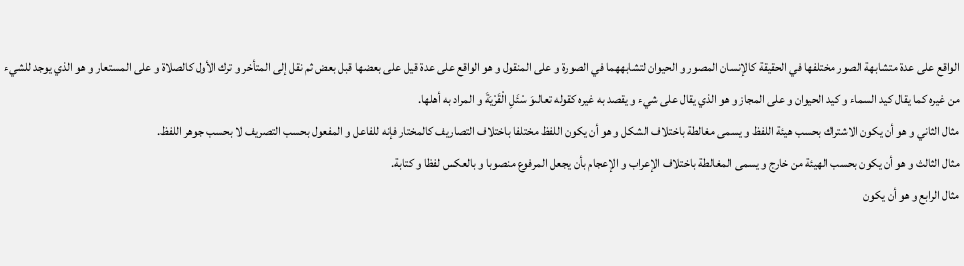الواقع على عدة متشابهة الصور مختلفها في الحقيقة كالإنسان المصور و الحيوان لتشابههما في الصورة و على المنقول و هو الواقع على عدة قيل على بعضها قبل بعض ثم نقل إلى المتأخر و ترك الأول كالصلاة و على المستعار و هو الذي يوجد للشيء من غيره كما يقال كيد السماء و كيد الحيوان و على المجاز و هو الذي يقال على شيء و يقصد به غيره كقوله تعالىوَ سْئَلِ الْقَرْيَةَ و المراد به أهلها.
مثال الثاني و هو أن يكون الاشتراك بحسب هيئة اللفظ و يسمى مغالطة باختلاف الشكل و هو أن يكون اللفظ مختلفا باختلاف التصاريف كالمختار فإنه للفاعل و المفعول بحسب التصريف لا بحسب جوهر اللفظ.
مثال الثالث و هو أن يكون بحسب الهيئة من خارج و يسمى المغالطة باختلاف الإعراب و الإعجام بأن يجعل المرفوع منصوبا و بالعكس لفظا و كتابة.
مثال الرابع و هو أن يكون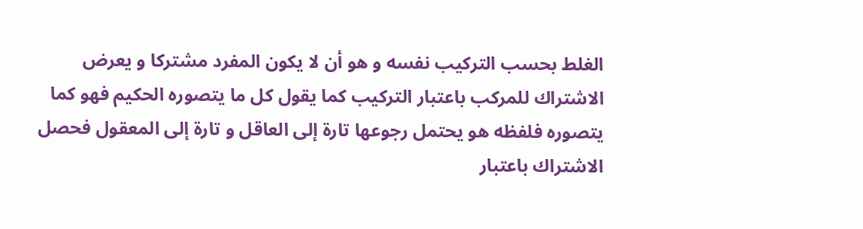الغلط بحسب التركيب نفسه و هو أن لا يكون المفرد مشتركا و يعرض الاشتراك للمركب باعتبار التركيب كما يقول كل ما يتصوره الحكيم فهو كما يتصوره فلفظه هو يحتمل رجوعها تارة إلى العاقل و تارة إلى المعقول فحصل الاشتراك باعتبار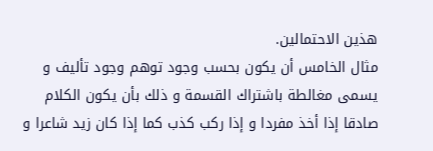هذين الاحتمالين.
مثال الخامس أن يكون بحسب وجود توهم وجود تأليف و يسمى مغالطة باشتراك القسمة و ذلك بأن يكون الكلام صادقا إذا أخذ مفردا و إذا ركب كذب كما إذا كان زيد شاعرا و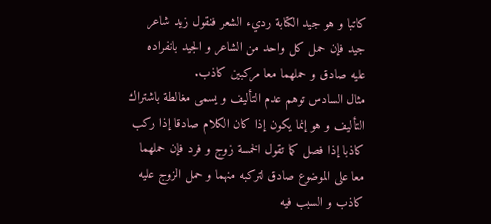كاتبا و هو جيد الكتابة رديء الشعر فنقول زيد شاعر جيد فإن حمل كل واحد من الشاعر و الجيد بانفراده عليه صادق و حملهما معا مركبين كاذب.
مثال السادس توهم عدم التأليف و يسمى مغالطة باشتراك التأليف و هو إنما يكون إذا كان الكلام صادقا إذا ركب كاذبا إذا فصل كما تقول الخمسة زوج و فرد فإن حملهما معا على الموضوع صادق لتركبه منهما و حمل الزوج عليه كاذب و السبب فيه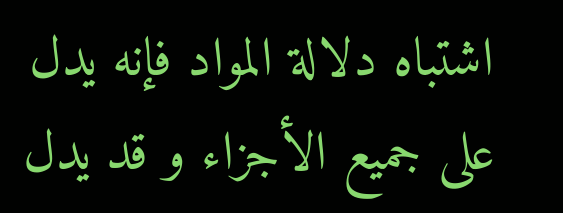اشتباه دلالة المواد فإنه يدل على جميع الأجزاء و قد يدل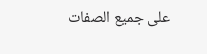على جميع الصفات